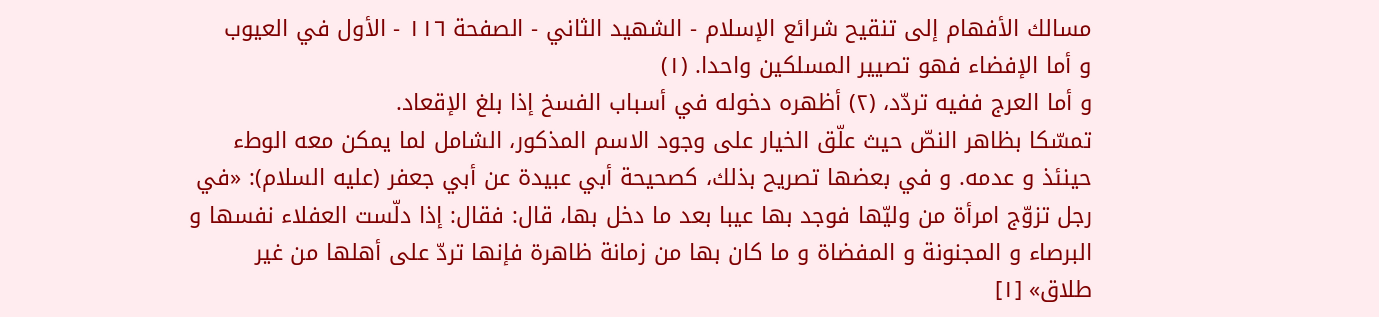مسالك الأفهام إلى تنقيح شرائع الإسلام - الشهيد الثاني - الصفحة ١١٦ - الأول في العيوب
و أما الإفضاء فهو تصيير المسلكين واحدا. (١)
و أما العرج ففيه تردّد، (٢) أظهره دخوله في أسباب الفسخ إذا بلغ الإقعاد.
تمسّكا بظاهر النصّ حيث علّق الخيار على وجود الاسم المذكور، الشامل لما يمكن معه الوطء حينئذ و عدمه. و في بعضها تصريح بذلك، كصحيحة أبي عبيدة عن أبي جعفر (عليه السلام): «في رجل تزوّج امرأة من وليّها فوجد بها عيبا بعد ما دخل بها، قال: فقال: إذا دلّست العفلاء نفسها و البرصاء و المجنونة و المفضاة و ما كان بها من زمانة ظاهرة فإنها تردّ على أهلها من غير طلاق» [١]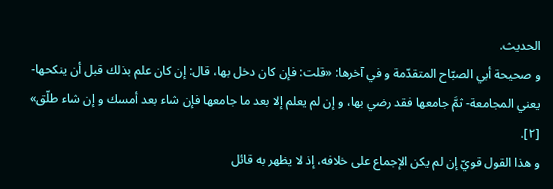الحديث.
و صحيحة أبي الصبّاح المتقدّمة و في آخرها: «قلت: فإن كان دخل بها، قال: إن كان علم بذلك قبل أن ينكحها- يعني المجامعة- ثمَّ جامعها فقد رضي بها، و إن لم يعلم إلا بعد ما جامعها فإن شاء بعد أمسك و إن شاء طلّق» [٢].
و هذا القول قويّ إن لم يكن الإجماع على خلافه، إذ لا يظهر به قائل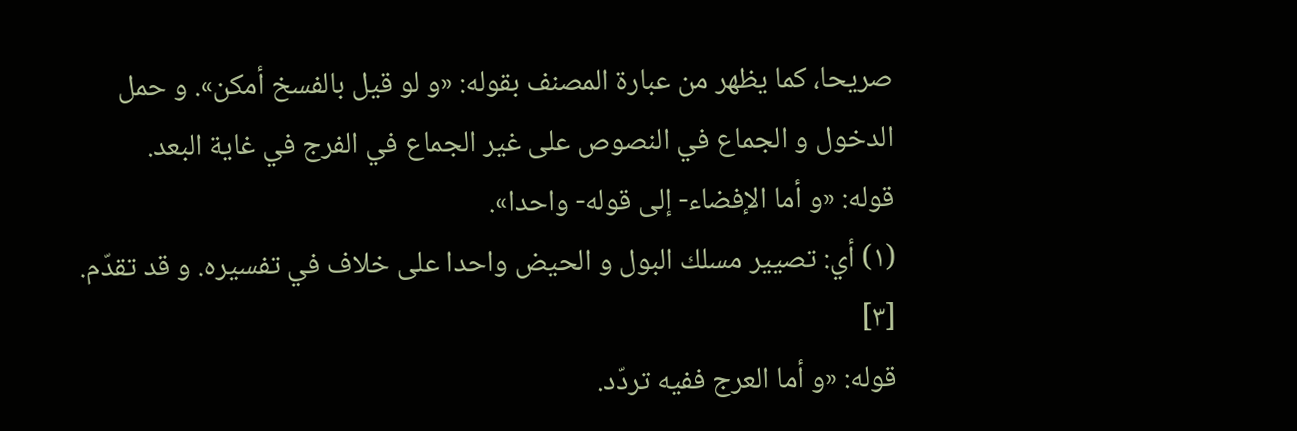صريحا، كما يظهر من عبارة المصنف بقوله: «و لو قيل بالفسخ أمكن». و حمل الدخول و الجماع في النصوص على غير الجماع في الفرج في غاية البعد.
قوله: «و أما الإفضاء- إلى قوله- واحدا».
(١) أي: تصيير مسلك البول و الحيض واحدا على خلاف في تفسيره. و قد تقدّم. [٣]
قوله: «و أما العرج ففيه تردّد.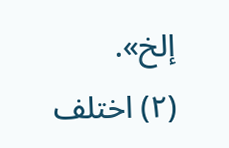إلخ».
(٢) اختلف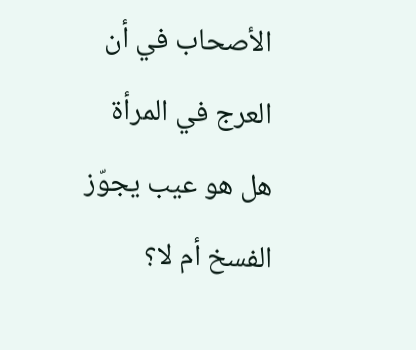الأصحاب في أن العرج في المرأة هل هو عيب يجوّز الفسخ أم لا؟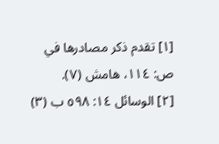[١] تقدم ذكر مصادرها في ص: ١١٤، هامش (٧).
[٢] الوسائل ١٤: ٥٩٨ ب (٣)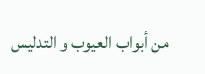من أبواب العيوب و التدليس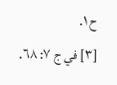ح ١.
[٣] في ج ٧: ٦٨.